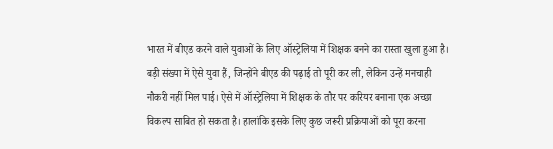भारत में बीएड करने वाले युवाओं के लिए ऑस्ट्रेलिया में शिक्षक बनने का रास्ता खुला हुआ है। बड़ी संख्या में ऐसे युवा हैं, जिन्होंने बीएड की पढ़ाई तो पूरी कर ली, लेकिन उन्हें मनचाही नौकरी नहीं मिल पाई। ऐसे में ऑस्ट्रेलिया में शिक्षक के तौर पर करियर बनाना एक अच्छा विकल्प साबित हो सकता है। हालांकि इसके लिए कुछ जरूरी प्रक्रियाओं को पूरा करना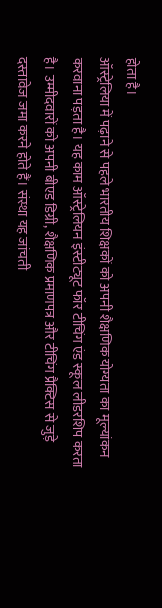होता है।
ऑस्ट्रेलिया में पढ़ाने से पहले भारतीय शिक्षकों को अपनी शैक्षणिक योग्यता का मूल्यांकन करवाना पड़ता है। यह काम ऑस्ट्रेलियन इंस्टीट्यूट फॉर टीचिंग एंड स्कूल लीडरशिप करता है। उम्मीदवारों को अपनी बीएड डिग्री, शैक्षणिक प्रमाणपत्र और टीचिंग प्रैक्टिस से जुड़े दस्तावेज जमा करने होते हैं। संस्था यह जांचती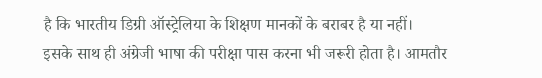है कि भारतीय डिग्री ऑस्ट्रेलिया के शिक्षण मानकों के बराबर है या नहीं।
इसके साथ ही अंग्रेजी भाषा की परीक्षा पास करना भी जरूरी होता है। आमतौर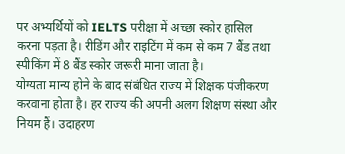पर अभ्यर्थियों को IELTS परीक्षा में अच्छा स्कोर हासिल करना पड़ता है। रीडिंग और राइटिंग में कम से कम 7 बैंड तथा स्पीकिंग में 8 बैंड स्कोर जरूरी माना जाता है।
योग्यता मान्य होने के बाद संबंधित राज्य में शिक्षक पंजीकरण करवाना होता है। हर राज्य की अपनी अलग शिक्षण संस्था और नियम हैं। उदाहरण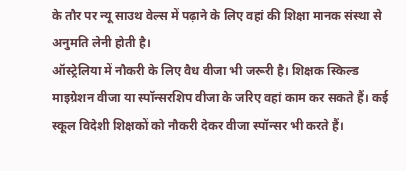के तौर पर न्यू साउथ वेल्स में पढ़ाने के लिए वहां की शिक्षा मानक संस्था से अनुमति लेनी होती है।
ऑस्ट्रेलिया में नौकरी के लिए वैध वीजा भी जरूरी है। शिक्षक स्किल्ड माइग्रेशन वीजा या स्पॉन्सरशिप वीजा के जरिए वहां काम कर सकते हैं। कई स्कूल विदेशी शिक्षकों को नौकरी देकर वीजा स्पॉन्सर भी करते हैं।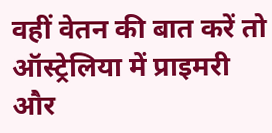वहीं वेतन की बात करें तो ऑस्ट्रेलिया में प्राइमरी और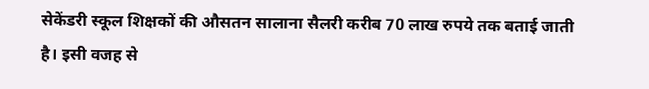सेकेंडरी स्कूल शिक्षकों की औसतन सालाना सैलरी करीब 70 लाख रुपये तक बताई जाती है। इसी वजह से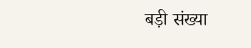बड़ी संख्या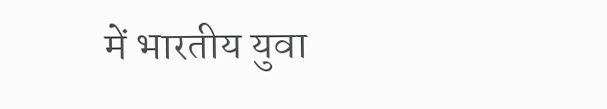में भारतीय युवा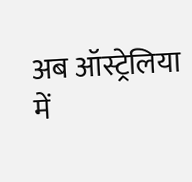अब ऑस्ट्रेलिया में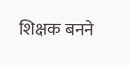शिक्षक बनने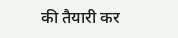की तैयारी कर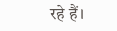रहे हैं।